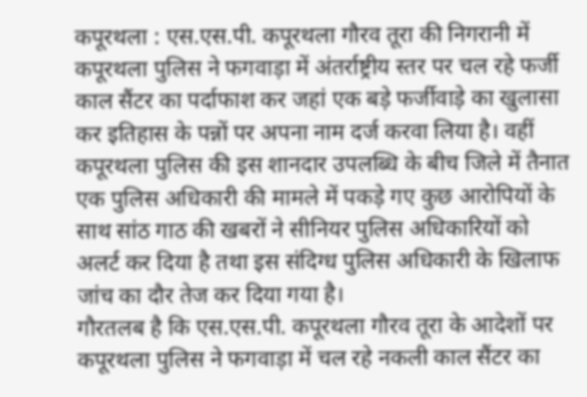कपूरथला : एस.एस.पी. कपूरथला गौरव तूरा की निगरानी में कपूरथला पुलिस ने फगवाड़ा में अंतर्राष्ट्रीय स्तर पर चल रहे फर्जी काल सैंटर का पर्दाफाश कर जहां एक बड़े फर्जीवाड़े का खुलासा कर इतिहास के पन्नों पर अपना नाम दर्ज करवा लिया है। वहीं कपूरथला पुलिस की इस शानदार उपलब्धि के बीच जिले में तैनात एक पुलिस अधिकारी की मामले में पकड़े गए कुछ आरोपियों के साथ सांठ गाठ की खबरों ने सीनियर पुलिस अधिकारियों को अलर्ट कर दिया है तथा इस संदिग्ध पुलिस अधिकारी के खिलाफ जांच का दौर तेज कर दिया गया है।
गौरतलब है कि एस.एस.पी. कपूरथला गौरव तूरा के आदेशों पर कपूरथला पुलिस ने फगवाड़ा में चल रहे नकली काल सैंटर का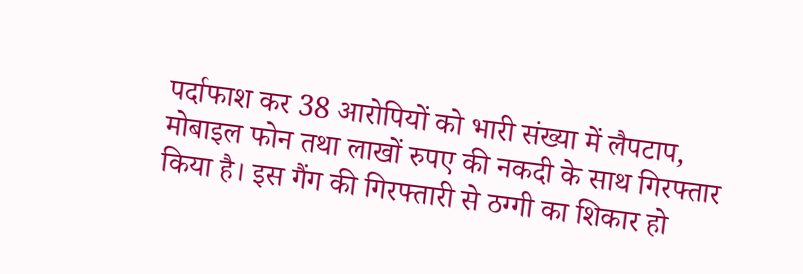पर्दाफाश कर 38 आरोपियों को भारी संख्या में लैपटाप, मोबाइल फोन तथा लाखों रुपए की नकदी के साथ गिरफ्तार किया है। इस गैंग की गिरफ्तारी से ठग्गी का शिकार हो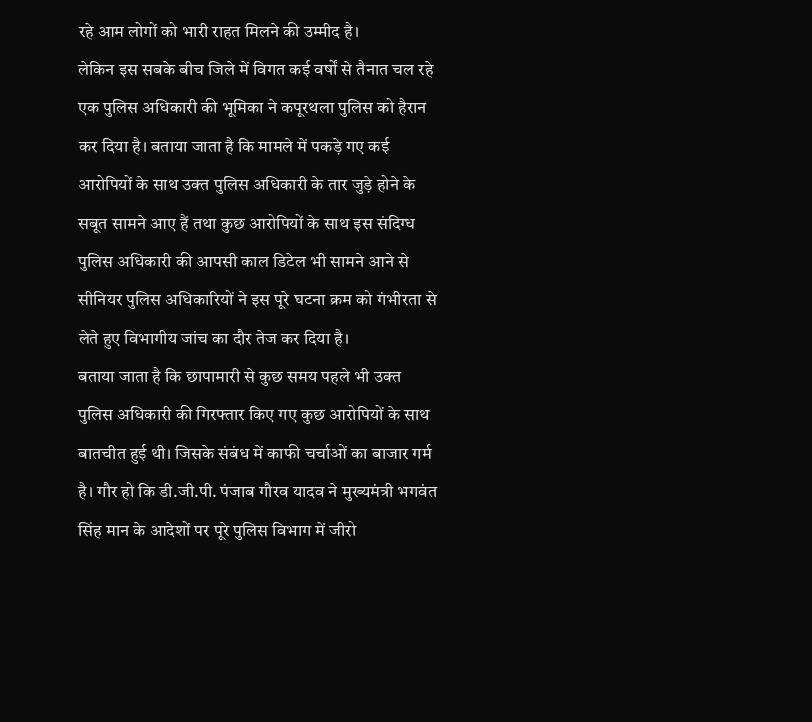रहे आम लोगों को भारी राहत मिलने की उम्मीद है।
लेकिन इस सबके बीच जिले में विगत कई वर्षों से तैनात चल रहे एक पुलिस अधिकारी की भूमिका ने कपूरथला पुलिस को हैरान कर दिया है। बताया जाता है कि मामले में पकड़े गए कई आरोपियों के साथ उक्त पुलिस अधिकारी के तार जुड़े होने के सबूत सामने आए हैं तथा कुछ आरोपियों के साथ इस संदिग्ध पुलिस अधिकारी की आपसी काल डिटेल भी सामने आने से सीनियर पुलिस अधिकारियों ने इस पूरे घटना क्रम को गंभीरता से लेते हुए विभागीय जांच का दौर तेज कर दिया है।
बताया जाता है कि छापामारी से कुछ समय पहले भी उक्त पुलिस अधिकारी की गिरफ्तार किए गए कुछ आरोपियों के साथ बातचीत हुई थी। जिसके संबंध में काफी चर्चाओं का बाजार गर्म है। गौर हो कि डी.जी.पी. पंजाब गौरव यादव ने मुख्यमंत्री भगवंत सिंह मान के आदेशों पर पूरे पुलिस विभाग में जीरो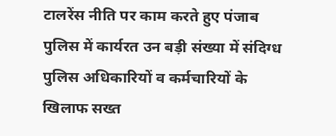टालरेंस नीति पर काम करते हुए पंजाब पुलिस में कार्यरत उन बड़ी संख्या में संदिग्ध पुलिस अधिकारियों व कर्मचारियों के खिलाफ सख्त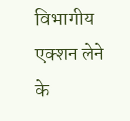विभागीय एक्शन लेने के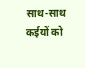साथ-साथ कईयों को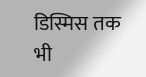डिस्मिस तक भी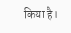किया है।